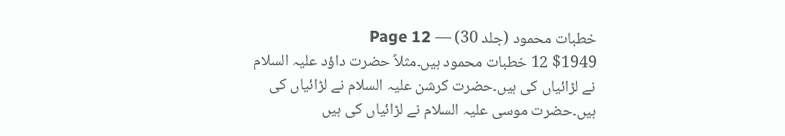خطبات محمود (جلد 30) — Page 12
$1949 12 خطبات محمود ہیں۔مثلاً حضرت داؤد علیہ السلام نے لڑائیاں کی ہیں۔حضرت کرشن علیہ السلام نے لڑائیاں کی ہیں۔حضرت موسی علیہ السلام نے لڑائیاں کی ہیں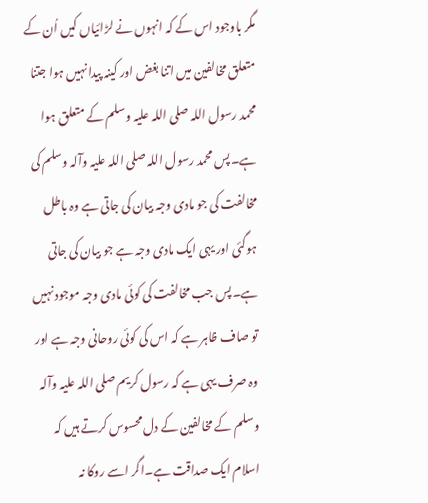مگر باوجود اس کے کہ انہوں نے لڑائیاں کیں اُن کے متعلق مخالفین میں اتنا بغض اور کینہ پیدا نہیں ہوا جتنا محمد رسول اللہ صلی اللہ علیہ وسلم کے متعلق ہوا ہے۔پس محمد رسول اللہ صلی اللہ علیہ وآلہ وسلم کی مخالفت کی جو مادی وجہ بیان کی جاتی ہے وہ باطل ہوگئی اور یہی ایک مادی وجہ ہے جو بیان کی جاتی ہے۔پس جب مخالفت کی کوئی مادی وجہ موجود نہیں تو صاف ظاہر ہے کہ اس کی کوئی روحانی وجہ ہے اور وہ صرف یہی ہے کہ رسول کریم صلی اللہ علیہ وآلہ وسلم کے مخالفین کے دل محسوس کرتے ہیں کہ اسلام ایک صداقت ہے۔اگر اسے روکا نہ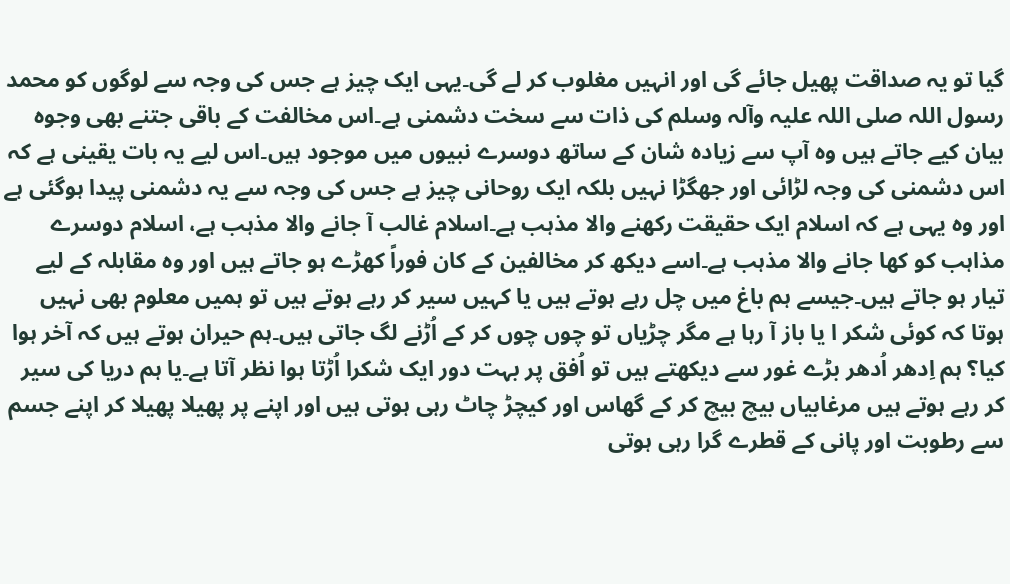گیا تو یہ صداقت پھیل جائے گی اور انہیں مغلوب کر لے گی۔یہی ایک چیز ہے جس کی وجہ سے لوگوں کو محمد رسول اللہ صلی اللہ علیہ وآلہ وسلم کی ذات سے سخت دشمنی ہے۔اس مخالفت کے باقی جتنے بھی وجوہ بیان کیے جاتے ہیں وہ آپ سے زیادہ شان کے ساتھ دوسرے نبیوں میں موجود ہیں۔اس لیے یہ بات یقینی ہے کہ اس دشمنی کی وجہ لڑائی اور جھگڑا نہیں بلکہ ایک روحانی چیز ہے جس کی وجہ سے یہ دشمنی پیدا ہوگئی ہے اور وہ یہی ہے کہ اسلام ایک حقیقت رکھنے والا مذہب ہے۔اسلام غالب آ جانے والا مذہب ہے، اسلام دوسرے مذاہب کو کھا جانے والا مذہب ہے۔اسے دیکھ کر مخالفین کے کان فوراً کھڑے ہو جاتے ہیں اور وہ مقابلہ کے لیے تیار ہو جاتے ہیں۔جیسے ہم باغ میں چل رہے ہوتے ہیں یا کہیں سیر کر رہے ہوتے ہیں تو ہمیں معلوم بھی نہیں ہوتا کہ کوئی شکر ا یا باز آ رہا ہے مگر چڑیاں تو چوں چوں کر کے اُڑنے لگ جاتی ہیں۔ہم حیران ہوتے ہیں کہ آخر ہوا کیا؟ ہم اِدھر اُدھر بڑے غور سے دیکھتے ہیں تو اُفق پر بہت دور ایک شکرا اُڑتا ہوا نظر آتا ہے۔یا ہم دریا کی سیر کر رہے ہوتے ہیں مرغابیاں بیچ بیچ کر کے گھاس اور کیچڑ چاٹ رہی ہوتی ہیں اور اپنے پر پھیلا پھیلا کر اپنے جسم سے رطوبت اور پانی کے قطرے گرا رہی ہوتی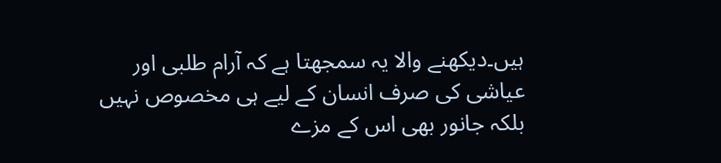ہیں۔دیکھنے والا یہ سمجھتا ہے کہ آرام طلبی اور عیاشی کی صرف انسان کے لیے ہی مخصوص نہیں بلکہ جانور بھی اس کے مزے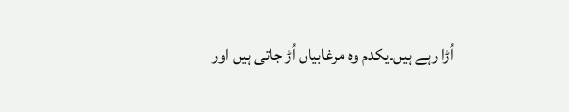اُڑا رہے ہیں۔یکدم وہ مرغابیاں اُڑ جاتی ہیں اور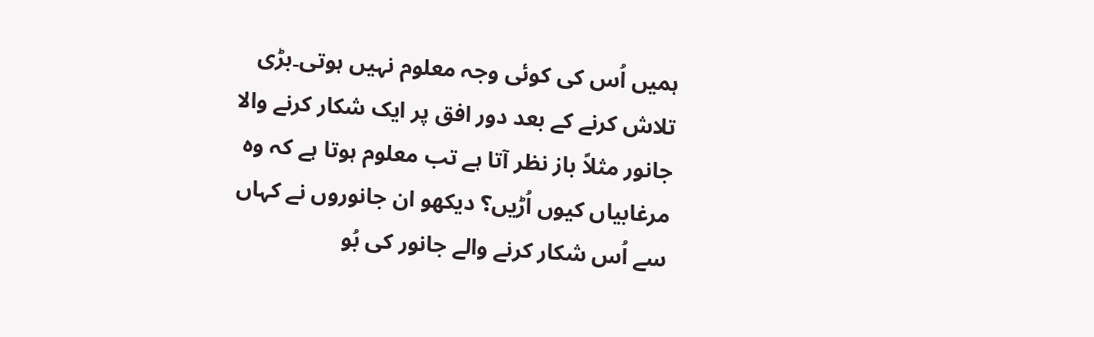ہمیں اُس کی کوئی وجہ معلوم نہیں ہوتی۔بڑی تلاش کرنے کے بعد دور افق پر ایک شکار کرنے والا جانور مثلاً باز نظر آتا ہے تب معلوم ہوتا ہے کہ وہ مرغابیاں کیوں اُڑیں؟ دیکھو ان جانوروں نے کہاں سے اُس شکار کرنے والے جانور کی بُو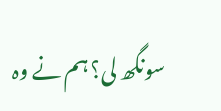سونگھ لی؟ ہم نے وہ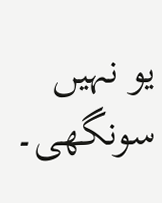یو نہیں سونگھی۔